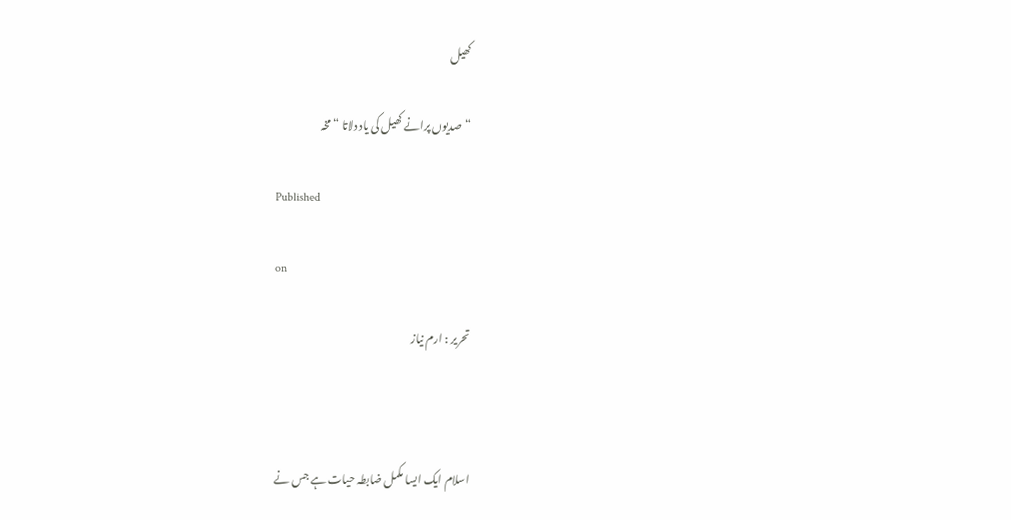کھیل

“صدیوں پرانے کھیل کی یاد دلاتا “مخہ

Published

on

تحریر : ارم نیاز



اسلام ایک ایسا مکمل ضابطہ حیات ہے جس نے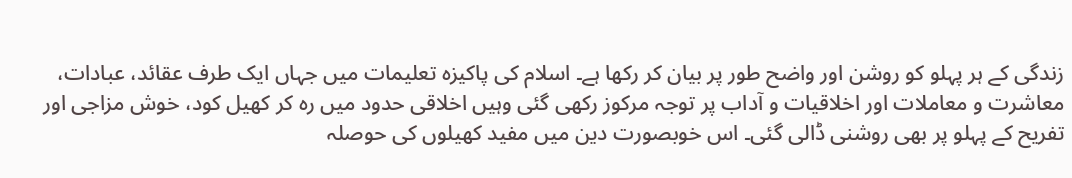زندگی کے ہر پہلو کو روشن اور واضح طور پر بیان کر رکھا ہے۔ اسلام کی پاکیزہ تعلیمات میں جہاں ایک طرف عقائد، عبادات، معاشرت و معاملات اور اخلاقیات و آداب پر توجہ مرکوز رکھی گئی وہیں اخلاقی حدود میں رہ کر کھیل کود، خوش مزاجی اور تفریح کے پہلو پر بھی روشنی ڈالی گئی۔ اس خوبصورت دین میں مفید کھیلوں کی حوصلہ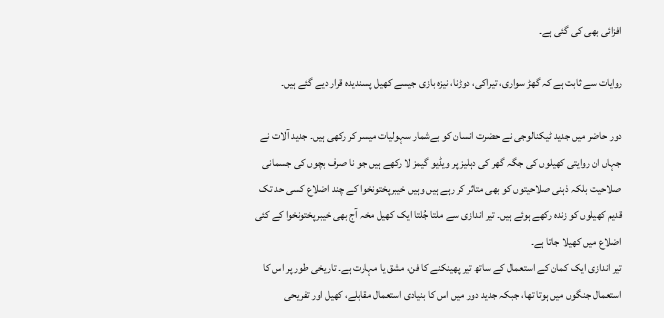افزائی بھی کی گئی ہے۔

روایات سے ثابت ہے کہ گھڑ سواری، تیراکی، دوڑنا، نیزہ بازی جیسے کھیل پسندیدہ قرار دیے گئے ہیں۔

دور حاضر میں جدید ٹیکنالوجی نے حضرت انسان کو بےشمار سہولیات میسر کر رکھی ہیں۔ جدید آلات نے جہاں ان روایتی کھیلوں کی جگہ گھر کی دہلیز پر ویڈیو گیمز لا رکھے ہیں جو نا صرف بچوں کی جسمانی صلاحیت بلکہ ذہنی صلاحیتوں کو بھی متاثر کر رہے ہیں وہیں خیبرپختونخوا کے چند اضلاع کسی حد تک قدیم کھیلوں کو زندہ رکھے ہوئے ہیں۔ تیر اندازی سے ملتا جُلتا ایک کھیل مخہ آج بھی خیبرپختونخوا کے کئی اضلاع میں کھیلا جاتا ہے۔
تیر اندازی ایک کمان کے استعمال کے ساتھ تیر پھینکنے کا فن، مشق یا مہارت ہے۔ تاریخی طور پر اس کا استعمال جنگوں میں ہوتا تھا، جبکہ جدید دور میں اس کا بنیادی استعمال مقابلے، کھیل اور تفریحی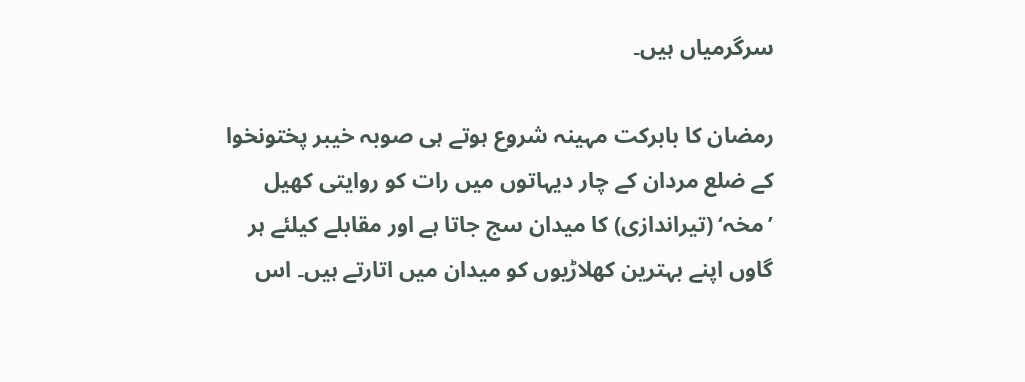سرگرمیاں ہیں۔

رمضان کا بابرکت مہینہ شروع ہوتے ہی صوبہ خیبر پختونخوا کے ضلع مردان کے چار دیہاتوں میں رات کو روایتی کھیل ’مخہ‘ (تیراندازی) کا میدان سج جاتا ہے اور مقابلے کیلئے ہر گاوں اپنے بہترین کھلاڑیوں کو میدان میں اتارتے ہیں۔ اس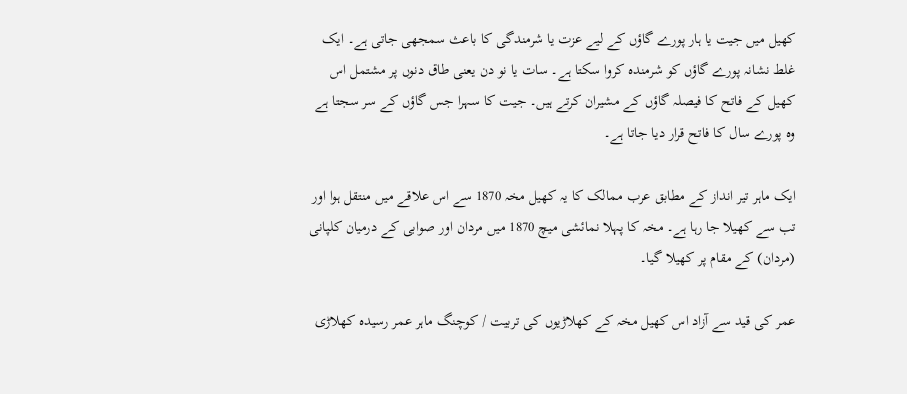کھیل میں جیت یا ہار پورے گاؤں کے لیے عزت یا شرمندگی کا باعث سمجھی جاتی ہے۔ ایک غلط نشانہ پورے گاؤں کو شرمندہ کروا سکتا ہے۔ سات یا نو دن یعنی طاق دنوں پر مشتمل اس کھیل کے فاتح کا فیصلہ گاؤں کے مشیران کرتے ہیں۔ جیت کا سہرا جس گاؤں کے سر سجتا ہے وہ پورے سال کا فاتح قرار دیا جاتا ہے۔

ایک ماہر تیر انداز کے مطابق عرب ممالک کا یہ کھیل مخہ 1870 سے اس علاقے میں منتقل ہوا اور تب سے کھیلا جا رہا ہے۔ مخہ کا پہلا نمائشی میچ 1870 میں مردان اور صوابی کے درمیان کلپانی (مردان) کے مقام پر کھیلا گیا۔

عمر کی قید سے آزاد اس کھیل مخہ کے کھلاڑیوں کی تربیت / کوچنگ ماہر عمر رسیدہ کھلاڑی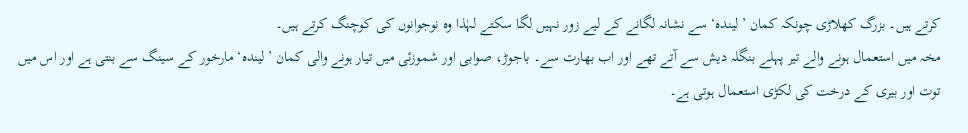کرتے ہیں۔ بزرگ کھلاڑی چونکہ کمان ’لیندہ‘ سے نشانہ لگانے کے لیے زور نہیں لگا سکتے لہٰذا وہ نوجوانوں کی کوچنگ کرتے ہیں۔
مخہ میں استعمال ہونے والے تیر پہلے بنگلہ دیش سے آتے تھے اور اب بھارت سے۔ باجوڑ، صوابی اور شموزئی میں تیار ہونے والی کمان ’لیندہ‘ مارخور کے سینگ سے بنتی ہے اور اس میں توت اور بیری کے درخت کی لکڑی استعمال ہوتی ہے۔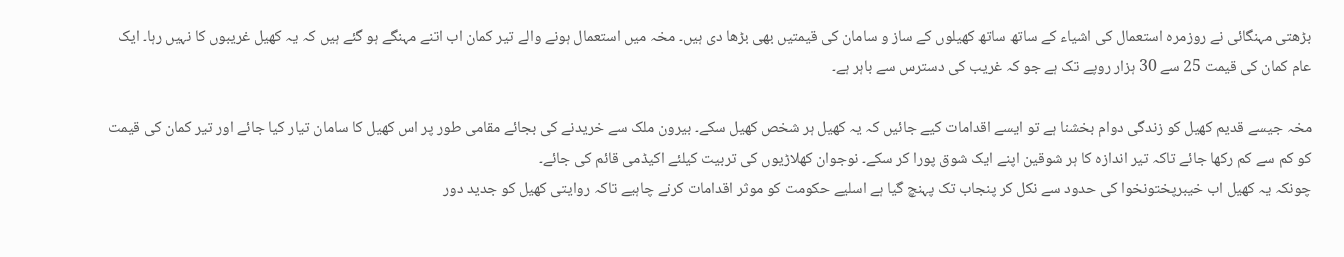بڑھتی مہنگائی نے روزمرہ استعمال کی اشیاء کے ساتھ ساتھ کھیلوں کے ساز و سامان کی قیمتیں بھی بڑھا دی ہیں۔ مخہ میں استعمال ہونے والے تیر کمان اب اتنے مہنگے ہو گئے ہیں کہ یہ کھیل غریبوں کا نہیں رہا۔ ایک عام کمان کی قیمت 25 سے 30 ہزار روپے تک ہے جو کہ غریب کی دسترس سے باہر ہے۔

مخہ جیسے قدیم کھیل کو زندگی دوام بخشنا ہے تو ایسے اقدامات کیے جائیں کہ یہ کھیل ہر شخص کھیل سکے۔ بیرون ملک سے خریدنے کی بجائے مقامی طور پر اس کھیل کا سامان تیار کیا جائے اور تیر کمان کی قیمت کو کم سے کم رکھا جائے تاکہ تیر اندازہ کا ہر شوقین اپنے ایک شوق پورا کر سکے۔ نوجوان کھلاڑیوں کی تربیت کیلئے اکیڈمی قائم کی جائے۔
چونکہ یہ کھیل اب خیبرپختونخوا کی حدود سے نکل کر پنجاب تک پہنچ گیا ہے اسلیے حکومت کو موثر اقدامات کرنے چاہیے تاکہ روایتی کھیل کو جدید دور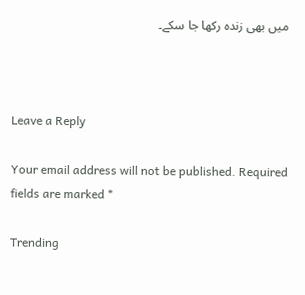میں بھی زندہ رکھا جا سکے۔



Leave a Reply

Your email address will not be published. Required fields are marked *

Trending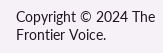Copyright © 2024 The Frontier Voice.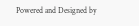Powered and Designed by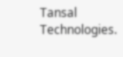Tansal Technologies.